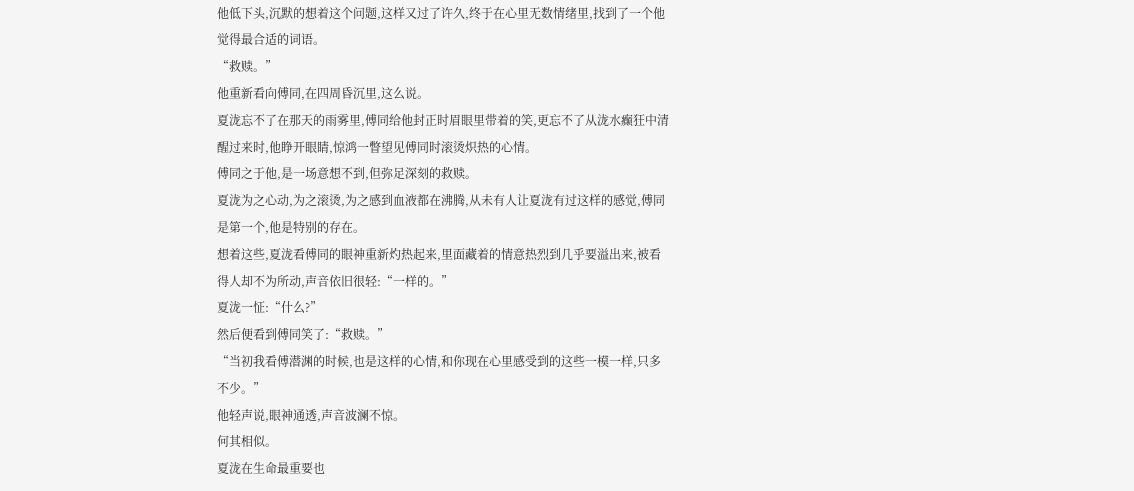他低下头,沉默的想着这个问题,这样又过了许久,终于在心里无数情绪里,找到了一个他觉得最合适的词语。
“救赎。”
他重新看向傅同,在四周昏沉里,这么说。
夏泷忘不了在那天的雨雾里,傅同给他封正时眉眼里带着的笑,更忘不了从泷水癫狂中清醒过来时,他睁开眼睛,惊鸿一瞥望见傅同时滚烫炽热的心情。
傅同之于他,是一场意想不到,但弥足深刻的救赎。
夏泷为之心动,为之滚烫,为之感到血液都在沸腾,从未有人让夏泷有过这样的感觉,傅同是第一个,他是特别的存在。
想着这些,夏泷看傅同的眼神重新灼热起来,里面藏着的情意热烈到几乎要溢出来,被看得人却不为所动,声音依旧很轻:“一样的。”
夏泷一怔:“什么?”
然后便看到傅同笑了:“救赎。”
“当初我看傅潜渊的时候,也是这样的心情,和你现在心里感受到的这些一模一样,只多不少。”
他轻声说,眼神通透,声音波澜不惊。
何其相似。
夏泷在生命最重要也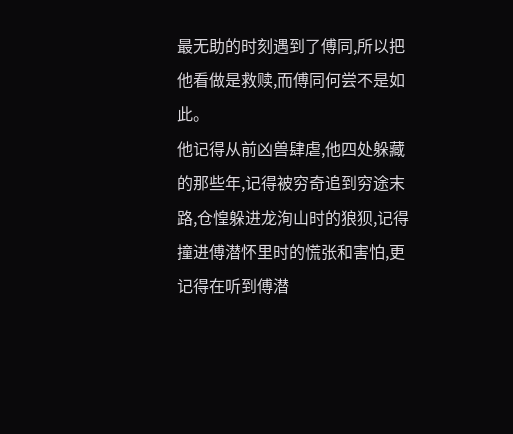最无助的时刻遇到了傅同,所以把他看做是救赎,而傅同何尝不是如此。
他记得从前凶兽肆虐,他四处躲藏的那些年,记得被穷奇追到穷途末路,仓惶躲进龙洵山时的狼狈,记得撞进傅潜怀里时的慌张和害怕,更记得在听到傅潜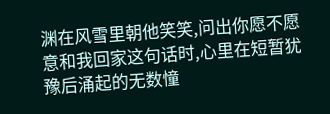渊在风雪里朝他笑笑,问出你愿不愿意和我回家这句话时,心里在短暂犹豫后涌起的无数憧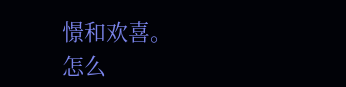憬和欢喜。
怎么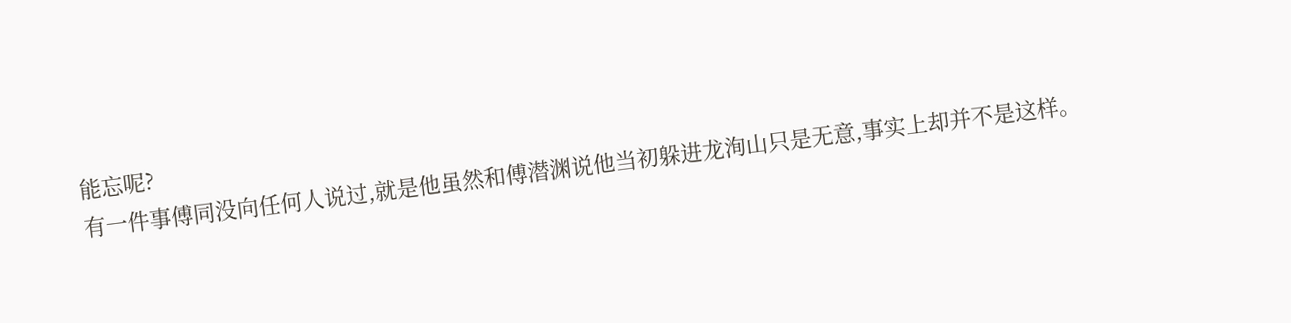能忘呢?
有一件事傅同没向任何人说过,就是他虽然和傅潜渊说他当初躲进龙洵山只是无意,事实上却并不是这样。